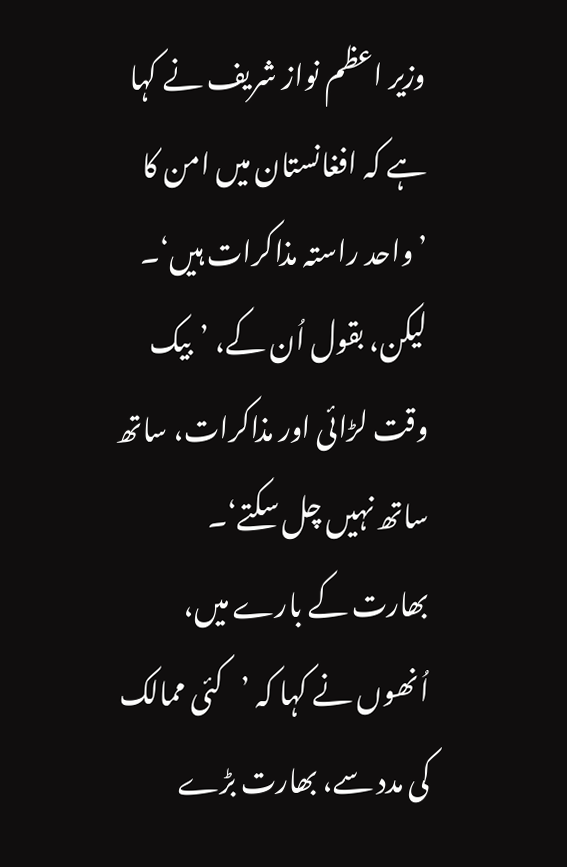وزیر اعظم نواز شریف نے کہا ہے کہ افغانستان میں امن کا ’واحد راستہ مذاکرات ہیں‘۔ لیکن، بقول اُن کے، ’بیک وقت لڑائی اور مذاکرات، ساتھ ساتھ نہیں چل سکتے‘۔
بھارت کے بارے میں، اُنھوں نے کہا کہ ’کئی ممالک کی مدد سے، بھارت بڑے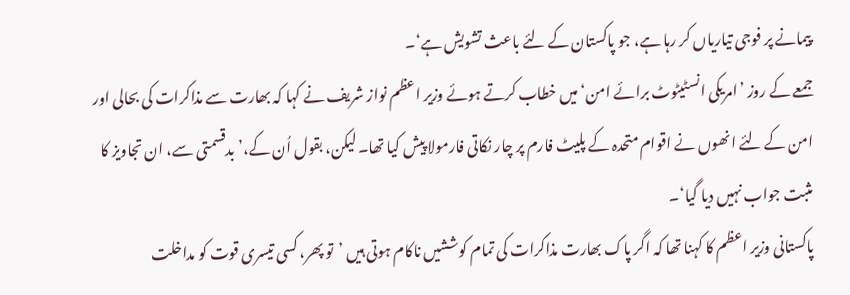پیمانے پر فوجی تیاریاں کر رہا ہے، جو پاکستان کے لئے باعث تشویش ہے‘۔
جمعے کے روز ’امریکی انسٹیٹوٹ برائے امن‘ میں خطاب کرتے ہوئے وزیر اعظم نواز شریف نے کہا کہ بھارت سے مذاکرات کی بحالی اور امن کے لئے انھوں نے اقوام متحدہ کے پلیٹ فارم پر چار نکاتی فارمولا پیش کیا تھا۔ لیکن، بقول اُن کے،’بدقسمتی سے، ان تجاویز کا مثبت جواب نہیں دیا گیا‘۔
پاکستانی وزیر اعظم کا کہنا تھا کہ اگر پاک بھارت مذاکرات کی تمام کوششیں ناکام ہوتی ہیں ’تو پھر، کسی تیسری قوت کو مداخلت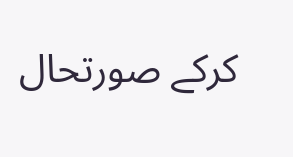کرکے صورتحال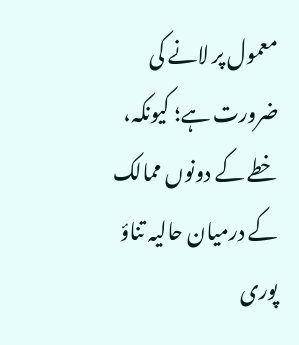معمول پر لانے کی ضرورت ہے؛ کیونکہ، خطے کے دونوں ممالک کے درمیان حالیہ تناؤ پوری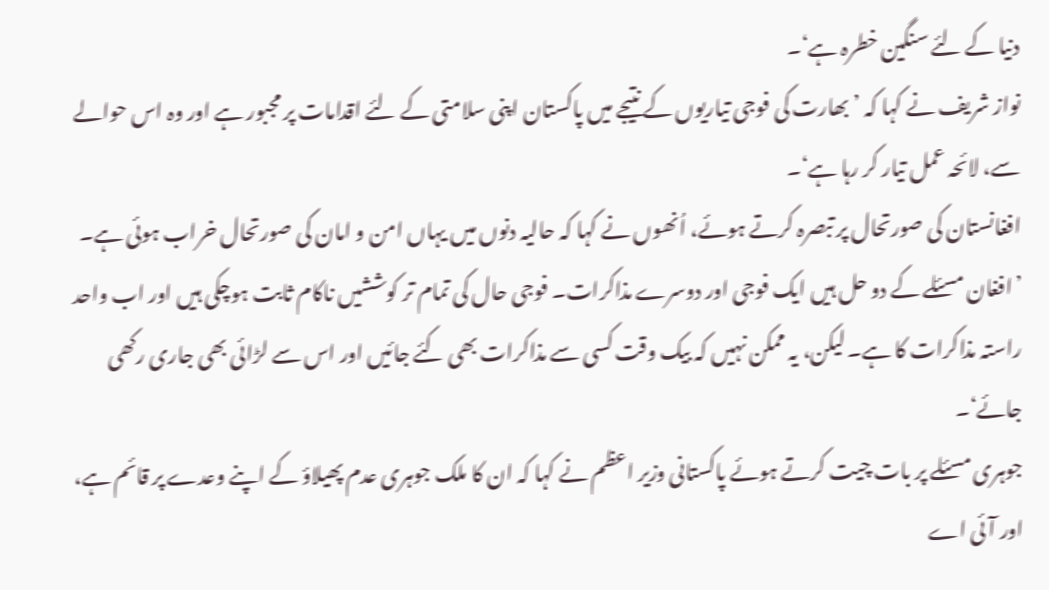دنیا کے لئے سنگین خطرہ ہے‘۔
نواز شریف نے کہا کہ ’بھارت کی فوجی تیاریوں کے نتیجے میں پاکستان اپنی سلامتی کے لئے اقدامات پر مجبور ہے اور وہ اس حوالے سے، لائحہ عمل تیار کر رہا ہے‘۔
افغانستان کی صورتحال پر تبصرہ کرتے ہوئے، اُنھوں نے کہا کہ حالیہ دنوں میں یہاں امن و امان کی صورتحال خراب ہوئی ہے۔ ’افغان مسئلے کے دو حل ہیں ایک فوجی اور دوسرے مذاکرات۔ فوجی حال کی تمام تر کوششیں ناکام ثابت ہوچکی ہیں اور اب واحد راستہ مذاکرات کا ہے۔ لیکن، یہ ممکن نہیں کہ بیک وقت کسی سے مذاکرات بھی کئے جائیں اور اس سے لڑائی بھی جاری رکھی جائے‘۔
جوہری مسئلے پر بات چیت کرتے ہوئے پاکستانی وزیر اعظم نے کہا کہ ان کا ملک جوہری عدم پھیلاؤ کے اپنے وعدے پر قائم ہے، اور آئی اے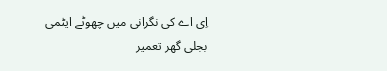اِی اے کی نگرانی میں چھوٹے ایٹمی بجلی گھر تعمیر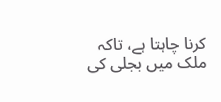کرنا چاہتا ہے، تاکہ ملک میں بجلی کی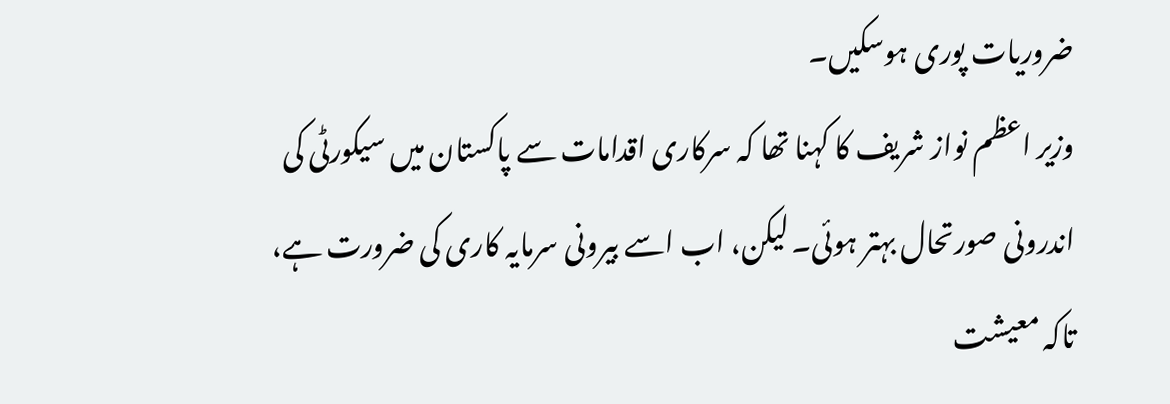ضروریات پوری ہوسکیں۔
وزیر اعظم نواز شریف کا کہنا تھا کہ سرکاری اقدامات سے پاکستان میں سیکورٹی کی اندرونی صورتحال بہتر ہوئی۔ لیکن، اب اسے بیرونی سرمایہ کاری کی ضرورت ہے، تاکہ معیشت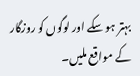بہتر ہو سکے اور لوگوں کو روزگار کے مواقع ملیں۔